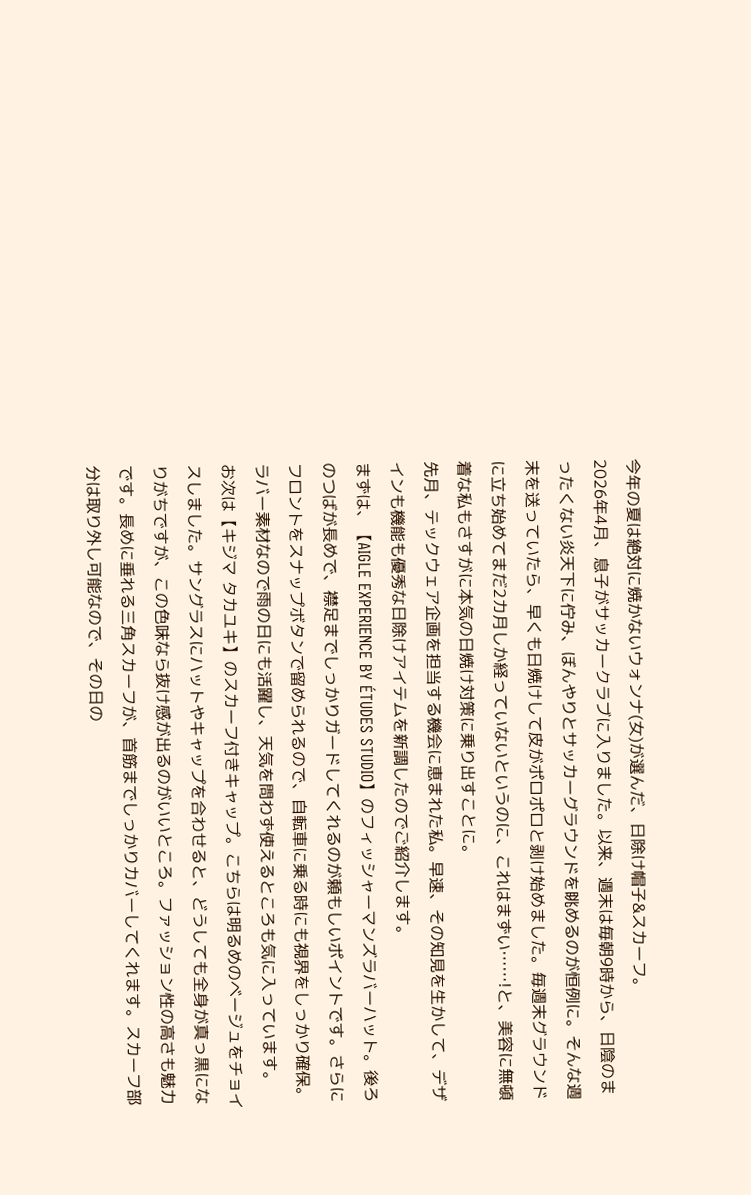今年の夏は絶対に焼かないウォンナ(女)が選んだ、日除け帽子&スカーフ。
2026年4月、息子がサッカークラブに入りました。以来、週末は毎朝9時から、日陰のまったくない炎天下に佇み、ぼんやりとサッカーグラウンドを眺めるのが恒例に。そんな週末を送っていたら、早くも日焼けして皮がポロポロと剥け始めました。毎週末グラウンドに立ち始めてまだ2カ月しか経っていないというのに、これはまずい……!と、美容に無頓着な私もさすがに本気の日焼け対策に乗り出すことに。
先月、テックウェア企画を担当する機会に恵まれた私。早速、その知見を生かして、デザインも機能も優秀な日除けアイテムを新調したのでご紹介します。
まずは、【AIGLE EXPERIENCE BY ÉTUDES STUDIO】のフィッシャーマンズラバーハット。後ろのつばが長めで、襟足までしっかりガードしてくれるのが頼もしいポイントです。さらにフロントをスナップボタンで留められるので、自転車に乗る時にも視界をしっかり確保。ラバー素材なので雨の日にも活躍し、天気を問わず使えるところも気に入っています。
お次は【キジマ タカユキ】のスカーフ付きキャップ。こちらは明るめのベージュをチョイスしました。サングラスにハットやキャップを合わせると、どうしても全身が真っ黒になりがちですが、この色味なら抜け感が出るのがいいところ。ファッション性の高さも魅力です。長めに垂れる三角スカーフが、首筋までしっかりカバーしてくれます。スカーフ部分は取り外し可能なので、その日の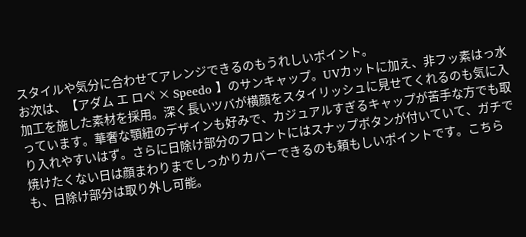スタイルや気分に合わせてアレンジできるのもうれしいポイント。
お次は、【アダム エ ロペ × Speedo 】のサンキャップ。UVカットに加え、非フッ素はっ水加工を施した素材を採用。深く長いツバが横顔をスタイリッシュに見せてくれるのも気に入っています。華奢な顎紐のデザインも好みで、カジュアルすぎるキャップが苦手な方でも取り入れやすいはず。さらに日除け部分のフロントにはスナップボタンが付いていて、ガチで焼けたくない日は顔まわりまでしっかりカバーできるのも頼もしいポイントです。こちらも、日除け部分は取り外し可能。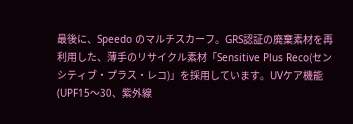最後に、Speedo のマルチスカーフ。GRS認証の廃棄素材を再利用した、薄手のリサイクル素材「Sensitive Plus Reco(センシティブ・プラス・レコ)」を採用しています。UVケア機能(UPF15〜30、紫外線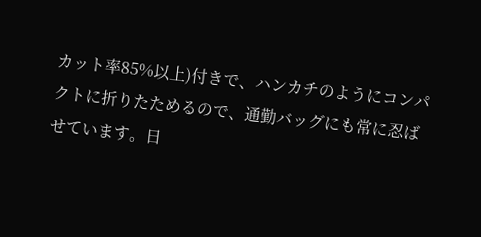カット率85%以上)付きで、ハンカチのようにコンパクトに折りたためるので、通勤バッグにも常に忍ばせています。日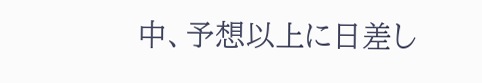中、予想以上に日差し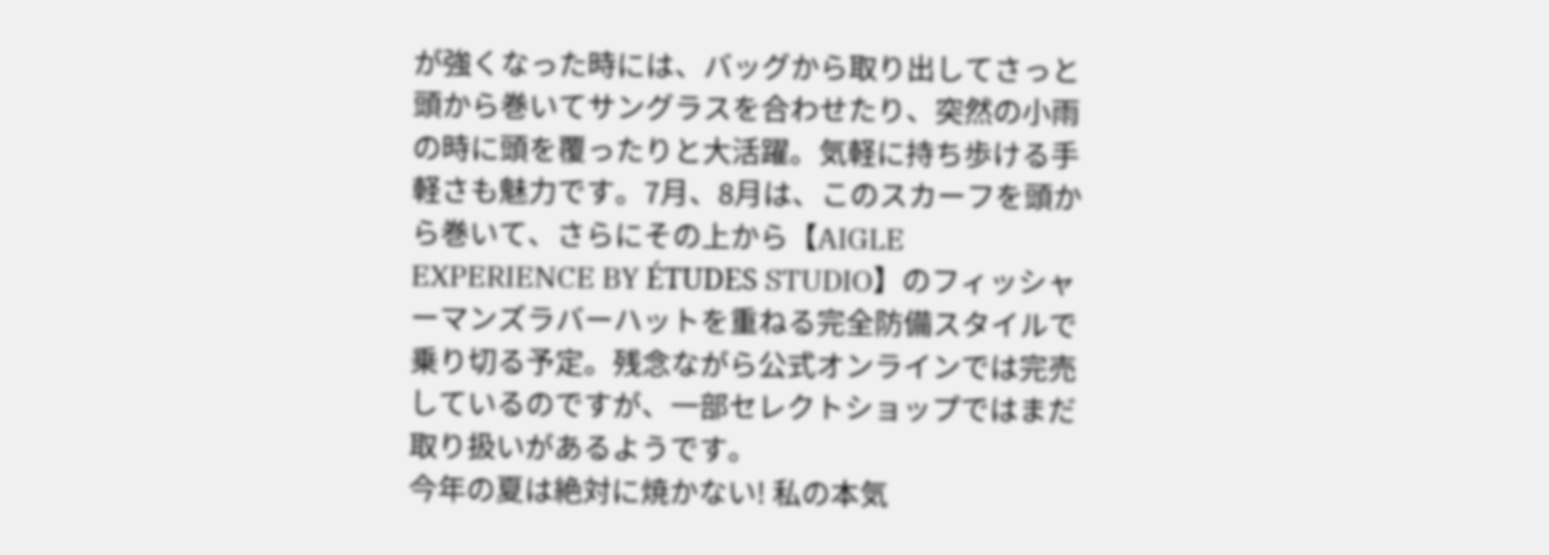が強くなった時には、バッグから取り出してさっと頭から巻いてサングラスを合わせたり、突然の小雨の時に頭を覆ったりと大活躍。気軽に持ち歩ける手軽さも魅力です。7月、8月は、このスカーフを頭から巻いて、さらにその上から【AIGLE EXPERIENCE BY ÉTUDES STUDIO】のフィッシャーマンズラバーハットを重ねる完全防備スタイルで乗り切る予定。残念ながら公式オンラインでは完売しているのですが、一部セレクトショップではまだ取り扱いがあるようです。
今年の夏は絶対に焼かない! 私の本気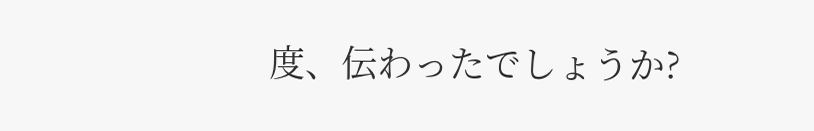度、伝わったでしょうか?